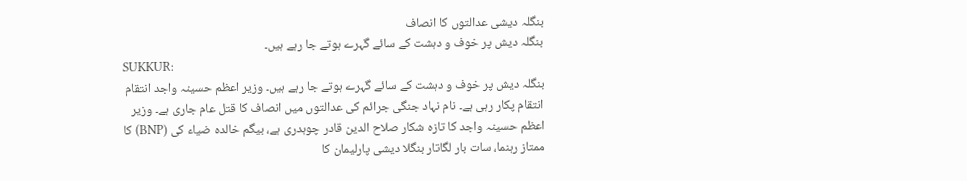بنگلہ دیشی عدالتوں کا انصاف
بنگلہ دیش پر خوف و دہشت کے سائے گہرے ہوتے جا رہے ہیں۔
SUKKUR:
بنگلہ دیش پر خوف و دہشت کے سائے گہرے ہوتے جا رہے ہیں۔ وزیر اعظم حسینہ واجد انتقام انتقام پکار رہی ہے۔ نام نہاد جنگی جرائم کی عدالتوں میں انصاف کا قتل عام جاری ہے۔ وزیر اعظم حسینہ واجد کا تازہ شکار صلاح الدین قادر چوہدری ہے، بیگم خالدہ ضیاء کی (BNP) کا ممتاز رہنما، سات بار لگاتار بنگلا دیشی پارلیمان کا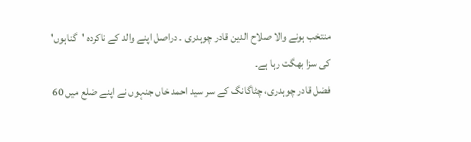منتخب ہونے والا صلاح الدین قادر چوہدری ۔ دراصل اپنے والد کے ناکردہ 'گناہوں' کی سزا بھگت رہا ہے۔
فضل قادر چوہدری، چٹاگانگ کے سر سید احمد خاں جنہوں نے اپنے ضلع میں 60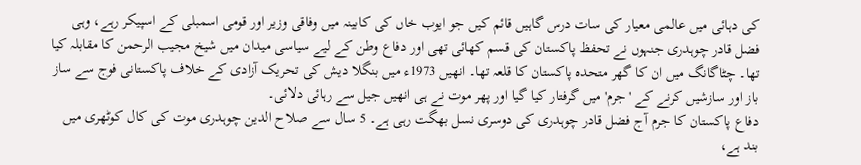کی دہائی میں عالمی معیار کی سات درس گاہیں قائم کیں جو ایوب خاں کی کابینہ میں وفاقی وزیر اور قومی اسمبلی کے اسپیکر رہے، وہی فضل قادر چوہدری جنہوں نے تحفظ پاکستان کی قسم کھائی تھی اور دفاع وطن کے لیے سیاسی میدان میں شیخ مجیب الرحمن کا مقابلہ کیا تھا۔ چٹاگانگ میں ان کا گھر متحدہ پاکستان کا قلعہ تھا۔ انھیں 1973ء میں بنگلا دیش کی تحریک آزادی کے خلاف پاکستانی فوج سے ساز باز اور سازشیں کرنے کے 'جرم' میں گرفتار کیا گیا اور پھر موت نے ہی انھیں جیل سے رہائی دلائی۔
دفاع پاکستان کا جرم آج فضل قادر چوہدری کی دوسری نسل بھگت رہی ہے۔ 5 سال سے صلاح الدین چوہدری موت کی کال کوٹھری میں بند ہے،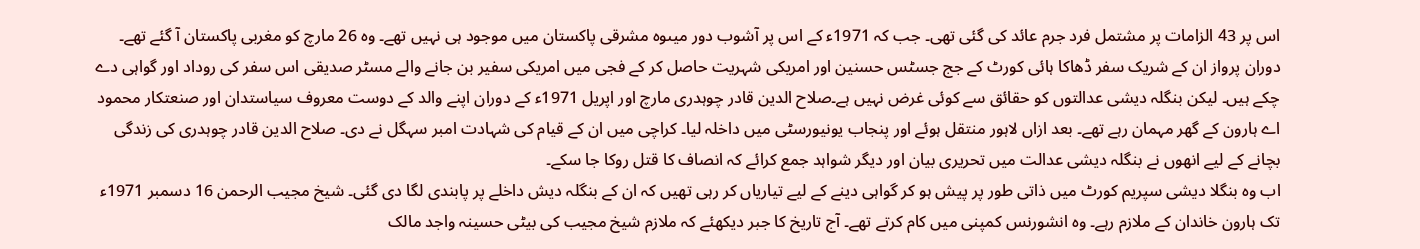اس پر 43 الزامات پر مشتمل فرد جرم عائد کی گئی تھی۔ جب کہ 1971ء کے اس پر آشوب دور میںوہ مشرقی پاکستان میں موجود ہی نہیں تھے۔ وہ 26 مارچ کو مغربی پاکستان آ گئے تھے۔
دوران پرواز ان کے شریک سفر ڈھاکا ہائی کورٹ کے جج جسٹس حسنین اور امریکی شہریت حاصل کر کے فجی میں امریکی سفیر بن جانے والے مسٹر صدیقی اس سفر کی روداد اور گواہی دے چکے ہیں۔ لیکن بنگلہ دیشی عدالتوں کو حقائق سے کوئی غرض نہیں ہے۔صلاح الدین قادر چوہدری مارچ اور اپریل 1971ء کے دوران اپنے والد کے دوست معروف سیاستدان اور صنعتکار محمود اے ہارون کے گھر مہمان رہے تھے۔ بعد ازاں لاہور منتقل ہوئے اور پنجاب یونیورسٹی میں داخلہ لیا۔ کراچی میں ان کے قیام کی شہادت امبر سہگل نے دی۔ صلاح الدین قادر چوہدری کی زندگی بچانے کے لیے انھوں نے بنگلہ دیشی عدالت میں تحریری بیان اور دیگر شواہد جمع کرائے کہ انصاف کا قتل روکا جا سکے۔
اب وہ بنگلا دیشی سپریم کورٹ میں ذاتی طور پر پیش ہو کر گواہی دینے کے لیے تیاریاں کر رہی تھیں کہ ان کے بنگلہ دیش داخلے پر پابندی لگا دی گئی۔ شیخ مجیب الرحمن 16 دسمبر 1971ء تک ہارون خاندان کے ملازم رہے۔ وہ انشورنس کمپنی میں کام کرتے تھے۔ آج تاریخ کا جبر دیکھئے کہ ملازم شیخ مجیب کی بیٹی حسینہ واجد مالک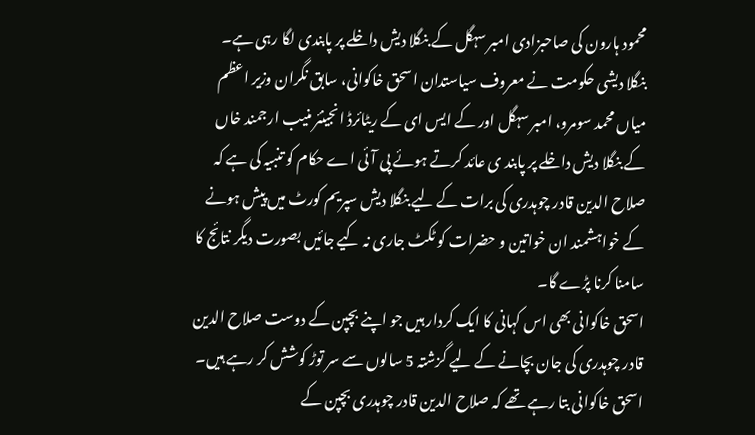محمود ہارون کی صاحبزادی امبر سہگل کے بنگلا دیش داخلے پر پابندی لگا رہی ہے۔
بنگلا دیشی حکومت نے معروف سیاستدان اسحق خاکوانی، سابق نگران وزیر اعظم میاں محمد سومرو، امبر سہگل اور کے ایس ای کے ریٹائرڈ انجینئر منیب ارجمند خاں کے بنگلا دیش داخلے پر پابند ی عائد کرتے ہوئے پی آئی اے حکام کو تنبیہ کی ہے کہ صلاح الدین قادر چوہدری کی برات کے لیے بنگلا دیش سپریم کورٹ میں پیش ہونے کے خواہشمند ان خواتین و حضرات کو ٹکٹ جاری نہ کیے جائیں بصورت دیگر نتائج کا سامنا کرنا پڑے گا۔
اسحق خاکوانی بھی اس کہانی کا ایک کردار ہیں جو اپنے بچپن کے دوست صلاح الدین قادر چوہدری کی جان بچانے کے لیے گزشتہ 5 سالوں سے سر توڑ کوشش کر رہے ہیں۔ اسحق خاکوانی بتا رہے تھے کہ صلاح الدین قادر چوہدری بچپن کے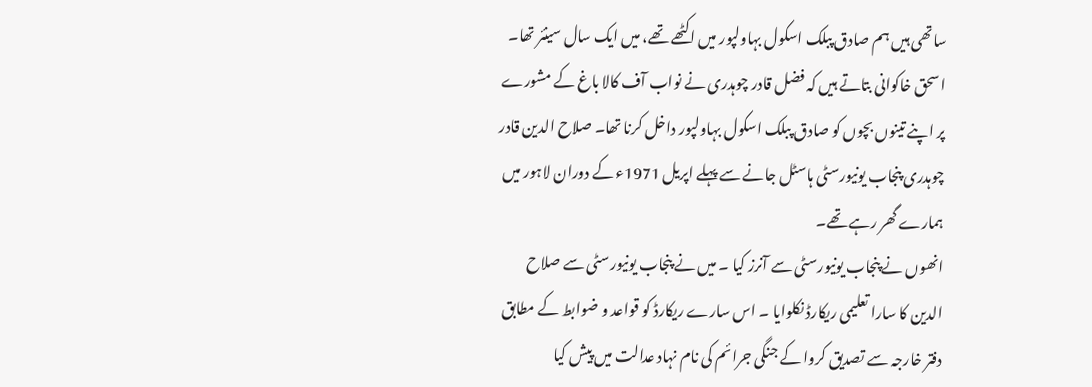ساتھی ہیں ہم صادق پبلک اسکول بہاولپور میں اکٹھے تھے، میں ایک سال سینئر تھا۔
اسحق خاکوانی بتاتے ہیں کہ فضل قادر چوہدری نے نواب آف کالا باغ کے مشورے پر اپنے تینوں بچوں کو صادق پبلک اسکول بہاولپور داخل کرنا تھا۔ صلاح الدین قادر چوہدری پنجاب یونیورسٹی ہاسٹل جانے سے پہلے اپریل 1971ء کے دوران لاہور میں ہمارے گھر رہے تھے۔
انھوں نے پنجاب یونیورسٹی سے آنرز کیا ۔ میں نے پنجاب یونیورسٹی سے صلاح الدین کا سارا تعلیمی ریکارڈ نکلوایا ۔ اس سارے ریکارڈ کو قواعد و ضوابط کے مطابق دفتر خارجہ سے تصدیق کروا کے جنگی جرائم کی نام نہاد عدالت میں پیش کیا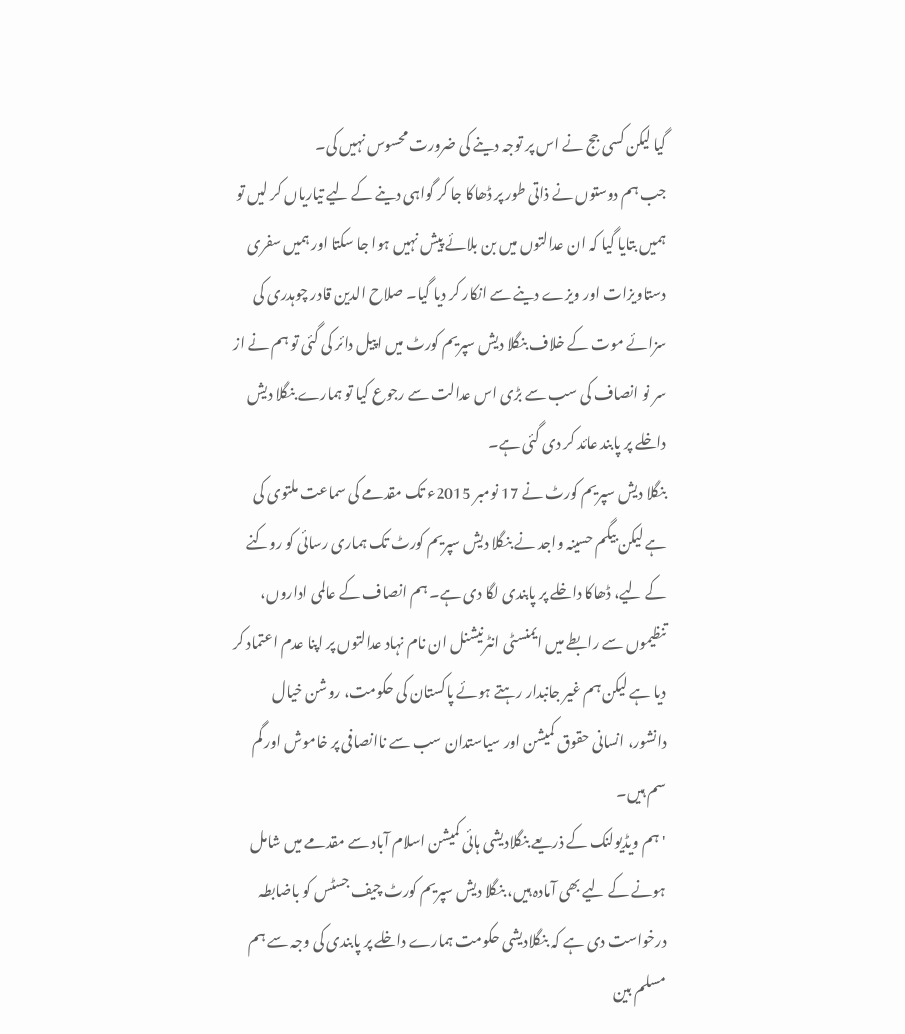گیا لیکن کسی جج نے اس پر توجہ دینے کی ضرورت محسوس نہیں کی۔
جب ہم دوستوں نے ذاتی طور پر ڈھاکا جا کر گواہی دینے کے لیے تیاریاں کر لیں تو ہمیں بتایا گیا کہ ان عدالتوں میں بن بلائے پیش نہیں ہوا جا سکتا اور ہمیں سفری دستاویزات اور ویزے دینے سے انکار کر دیا گیا۔ صلاح الدین قادر چوہدری کی سزائے موت کے خلاف بنگلا دیش سپریم کورٹ میں اپیل دائر کی گئی تو ہم نے از سر نو انصاف کی سب سے بڑی اس عدالت سے رجوع کیا تو ہمارے بنگلا دیش داخلے پر پابند عائد کر دی گئی ہے۔
بنگلا دیش سپریم کورٹ نے 17 نومبر 2015ء تک مقدمے کی سماعت ملتوی کی ہے لیکن بیگم حسینہ واجد نے بنگلا دیش سپریم کورٹ تک ہماری رسائی کو روکنے کے لیے، ڈھاکا داخلے پر پابندی لگا دی ہے۔ ہم انصاف کے عالمی اداروں، تنظیموں سے رابطے میں ایمنسٹی انٹرنیشنل ان نام نہاد عدالتوں پر اپنا عدم اعتماد کر دیا ہے لیکن ہم غیر جانبدار رہتے ہوئے پاکستان کی حکومت، روشن خیال دانشور، انسانی حقوق کمیشن اور سیاستدان سب سے ناانصافی پر خاموش اور گم سم ہیں۔
'ہم ویڈیولنک کے ذریعے بنگلادیشی ہائی کمیشن اسلام آباد سے مقدمے میں شامل ہونے کے لیے بھی آمادہ ہیں، بنگلا دیش سپریم کورٹ چیف جسٹس کو باضابطہ درخواست دی ہے کہ بنگلادیشی حکومت ہمارے داخلے پر پابندی کی وجہ سے ہم مسلم بین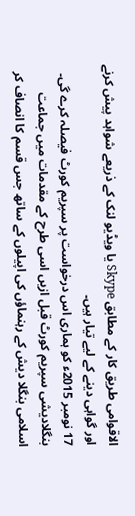الاقوامی طریق کار کے مطابق Skype یا ویڈیو لنک کے ذریعے شواہد پیش کرنے اور گواہی دینے کے لیے تیار ہیں۔
17 نومبر 2015ء کو ہماری اس درخواست پر سپریم کورٹ فیصلہ کرے گی۔ بنگلادیشی سپریم کورٹ قبل ازیں اسی طرح کے مقدمات میں جماعت اسلامی بنگلا دیش کے رہنماؤں کی اپیلوں کے ساتھ جس قسم کا انصاف کر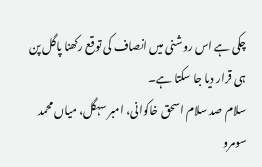چکی ہے اس روشنی میں انصاف کی توقع رکھنا پاگل پن ہی قرار دیا جا سکتا ہے۔
سلام صد سلام اسحق خاکوانی، امبر سہگل، میاں محمد سومرو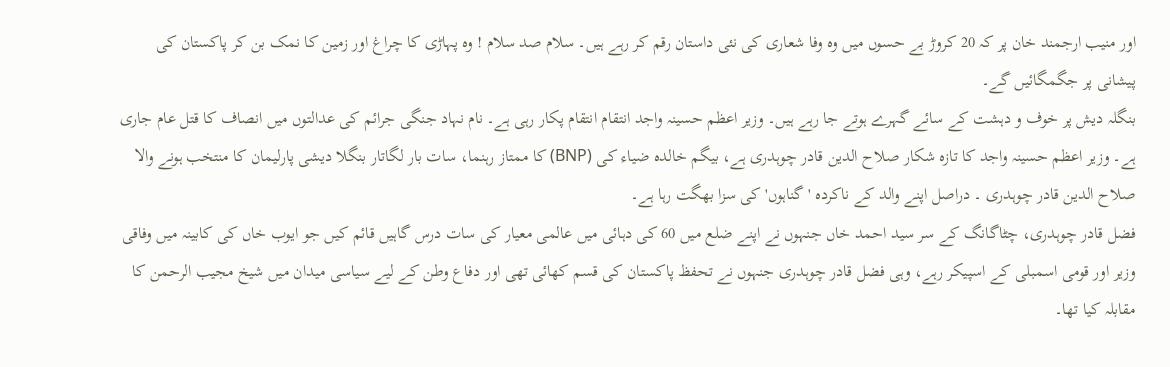اور منیب ارجمند خان پر کہ 20 کروڑ بے حسوں میں وہ وفا شعاری کی نئی داستان رقم کر رہے ہیں۔ سلام صد سلام ! وہ پہاڑی کا چراغ اور زمین کا نمک بن کر پاکستان کی پیشانی پر جگمگائیں گے۔
بنگلہ دیش پر خوف و دہشت کے سائے گہرے ہوتے جا رہے ہیں۔ وزیر اعظم حسینہ واجد انتقام انتقام پکار رہی ہے۔ نام نہاد جنگی جرائم کی عدالتوں میں انصاف کا قتل عام جاری ہے۔ وزیر اعظم حسینہ واجد کا تازہ شکار صلاح الدین قادر چوہدری ہے، بیگم خالدہ ضیاء کی (BNP) کا ممتاز رہنما، سات بار لگاتار بنگلا دیشی پارلیمان کا منتخب ہونے والا صلاح الدین قادر چوہدری ۔ دراصل اپنے والد کے ناکردہ 'گناہوں' کی سزا بھگت رہا ہے۔
فضل قادر چوہدری، چٹاگانگ کے سر سید احمد خاں جنہوں نے اپنے ضلع میں 60 کی دہائی میں عالمی معیار کی سات درس گاہیں قائم کیں جو ایوب خاں کی کابینہ میں وفاقی وزیر اور قومی اسمبلی کے اسپیکر رہے، وہی فضل قادر چوہدری جنہوں نے تحفظ پاکستان کی قسم کھائی تھی اور دفاع وطن کے لیے سیاسی میدان میں شیخ مجیب الرحمن کا مقابلہ کیا تھا۔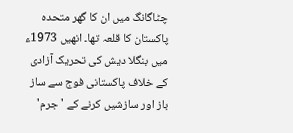چٹاگانگ میں ان کا گھر متحدہ پاکستان کا قلعہ تھا۔ انھیں 1973ء میں بنگلا دیش کی تحریک آزادی کے خلاف پاکستانی فوج سے ساز باز اور سازشیں کرنے کے 'جرم'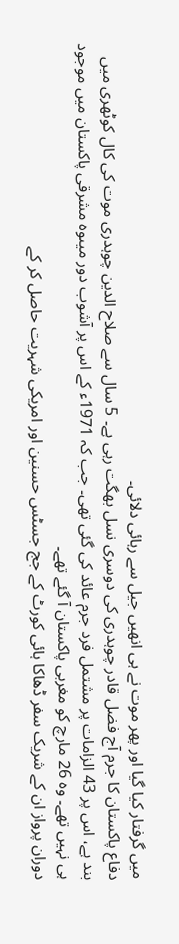میں گرفتار کیا گیا اور پھر موت نے ہی انھیں جیل سے رہائی دلائی۔
دفاع پاکستان کا جرم آج فضل قادر چوہدری کی دوسری نسل بھگت رہی ہے۔ 5 سال سے صلاح الدین چوہدری موت کی کال کوٹھری میں بند ہے، اس پر 43 الزامات پر مشتمل فرد جرم عائد کی گئی تھی۔ جب کہ 1971ء کے اس پر آشوب دور میںوہ مشرقی پاکستان میں موجود ہی نہیں تھے۔ وہ 26 مارچ کو مغربی پاکستان آ گئے تھے۔
دوران پرواز ان کے شریک سفر ڈھاکا ہائی کورٹ کے جج جسٹس حسنین اور امریکی شہریت حاصل کر کے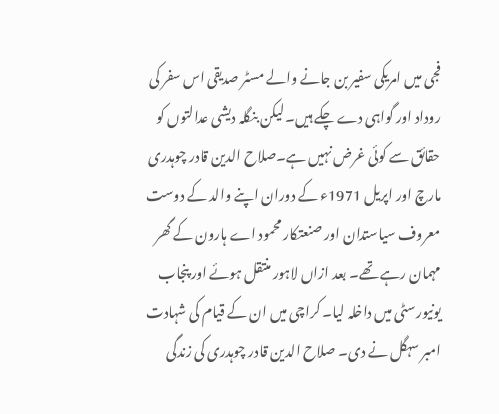فجی میں امریکی سفیر بن جانے والے مسٹر صدیقی اس سفر کی روداد اور گواہی دے چکے ہیں۔ لیکن بنگلہ دیشی عدالتوں کو حقائق سے کوئی غرض نہیں ہے۔صلاح الدین قادر چوہدری مارچ اور اپریل 1971ء کے دوران اپنے والد کے دوست معروف سیاستدان اور صنعتکار محمود اے ہارون کے گھر مہمان رہے تھے۔ بعد ازاں لاہور منتقل ہوئے اور پنجاب یونیورسٹی میں داخلہ لیا۔ کراچی میں ان کے قیام کی شہادت امبر سہگل نے دی۔ صلاح الدین قادر چوہدری کی زندگی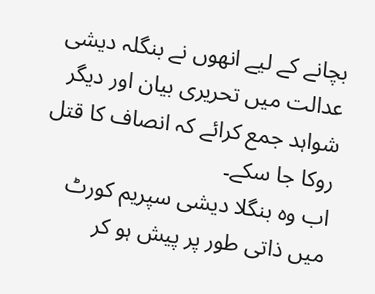بچانے کے لیے انھوں نے بنگلہ دیشی عدالت میں تحریری بیان اور دیگر شواہد جمع کرائے کہ انصاف کا قتل روکا جا سکے۔
اب وہ بنگلا دیشی سپریم کورٹ میں ذاتی طور پر پیش ہو کر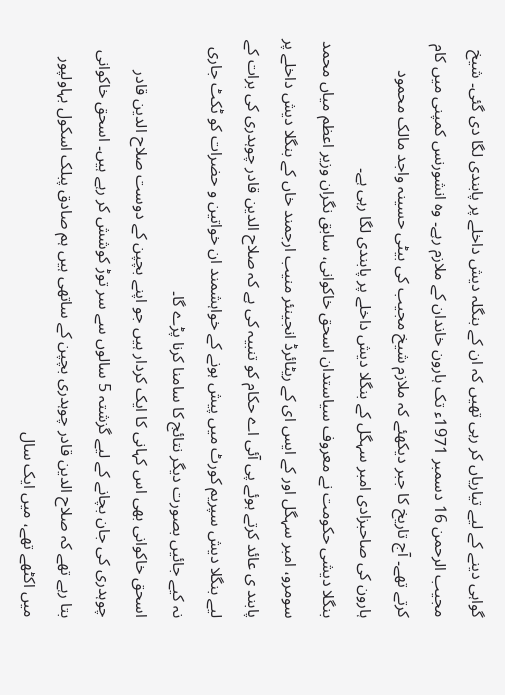گواہی دینے کے لیے تیاریاں کر رہی تھیں کہ ان کے بنگلہ دیش داخلے پر پابندی لگا دی گئی۔ شیخ مجیب الرحمن 16 دسمبر 1971ء تک ہارون خاندان کے ملازم رہے۔ وہ انشورنس کمپنی میں کام کرتے تھے۔ آج تاریخ کا جبر دیکھئے کہ ملازم شیخ مجیب کی بیٹی حسینہ واجد مالک محمود ہارون کی صاحبزادی امبر سہگل کے بنگلا دیش داخلے پر پابندی لگا رہی ہے۔
بنگلا دیشی حکومت نے معروف سیاستدان اسحق خاکوانی، سابق نگران وزیر اعظم میاں محمد سومرو، امبر سہگل اور کے ایس ای کے ریٹائرڈ انجینئر منیب ارجمند خاں کے بنگلا دیش داخلے پر پابند ی عائد کرتے ہوئے پی آئی اے حکام کو تنبیہ کی ہے کہ صلاح الدین قادر چوہدری کی برات کے لیے بنگلا دیش سپریم کورٹ میں پیش ہونے کے خواہشمند ان خواتین و حضرات کو ٹکٹ جاری نہ کیے جائیں بصورت دیگر نتائج کا سامنا کرنا پڑے گا۔
اسحق خاکوانی بھی اس کہانی کا ایک کردار ہیں جو اپنے بچپن کے دوست صلاح الدین قادر چوہدری کی جان بچانے کے لیے گزشتہ 5 سالوں سے سر توڑ کوشش کر رہے ہیں۔ اسحق خاکوانی بتا رہے تھے کہ صلاح الدین قادر چوہدری بچپن کے ساتھی ہیں ہم صادق پبلک اسکول بہاولپور میں اکٹھے تھے، میں ایک سال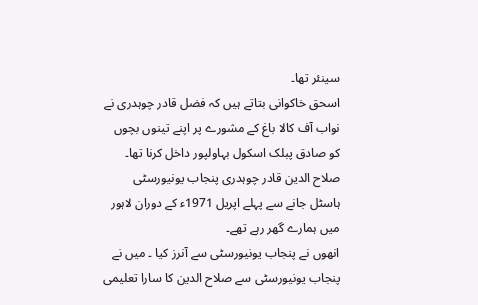سینئر تھا۔
اسحق خاکوانی بتاتے ہیں کہ فضل قادر چوہدری نے نواب آف کالا باغ کے مشورے پر اپنے تینوں بچوں کو صادق پبلک اسکول بہاولپور داخل کرنا تھا۔ صلاح الدین قادر چوہدری پنجاب یونیورسٹی ہاسٹل جانے سے پہلے اپریل 1971ء کے دوران لاہور میں ہمارے گھر رہے تھے۔
انھوں نے پنجاب یونیورسٹی سے آنرز کیا ۔ میں نے پنجاب یونیورسٹی سے صلاح الدین کا سارا تعلیمی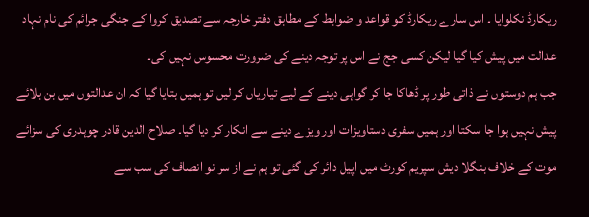ریکارڈ نکلوایا ۔ اس سارے ریکارڈ کو قواعد و ضوابط کے مطابق دفتر خارجہ سے تصدیق کروا کے جنگی جرائم کی نام نہاد عدالت میں پیش کیا گیا لیکن کسی جج نے اس پر توجہ دینے کی ضرورت محسوس نہیں کی۔
جب ہم دوستوں نے ذاتی طور پر ڈھاکا جا کر گواہی دینے کے لیے تیاریاں کر لیں تو ہمیں بتایا گیا کہ ان عدالتوں میں بن بلائے پیش نہیں ہوا جا سکتا اور ہمیں سفری دستاویزات اور ویزے دینے سے انکار کر دیا گیا۔ صلاح الدین قادر چوہدری کی سزائے موت کے خلاف بنگلا دیش سپریم کورٹ میں اپیل دائر کی گئی تو ہم نے از سر نو انصاف کی سب سے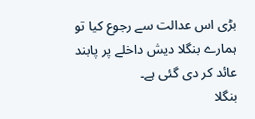بڑی اس عدالت سے رجوع کیا تو ہمارے بنگلا دیش داخلے پر پابند عائد کر دی گئی ہے۔
بنگلا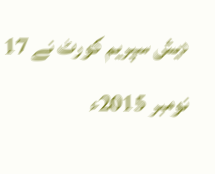دیش سپریم کورٹ نے 17 نومبر 2015ء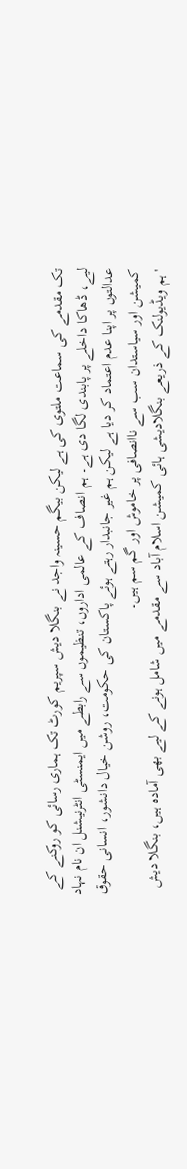تک مقدمے کی سماعت ملتوی کی ہے لیکن بیگم حسینہ واجد نے بنگلا دیش سپریم کورٹ تک ہماری رسائی کو روکنے کے لیے، ڈھاکا داخلے پر پابندی لگا دی ہے۔ ہم انصاف کے عالمی اداروں، تنظیموں سے رابطے میں ایمنسٹی انٹرنیشنل ان نام نہاد عدالتوں پر اپنا عدم اعتماد کر دیا ہے لیکن ہم غیر جانبدار رہتے ہوئے پاکستان کی حکومت، روشن خیال دانشور، انسانی حقوق کمیشن اور سیاستدان سب سے ناانصافی پر خاموش اور گم سم ہیں۔
'ہم ویڈیولنک کے ذریعے بنگلادیشی ہائی کمیشن اسلام آباد سے مقدمے میں شامل ہونے کے لیے بھی آمادہ ہیں، بنگلا دیش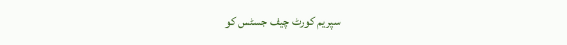سپریم کورٹ چیف جسٹس کو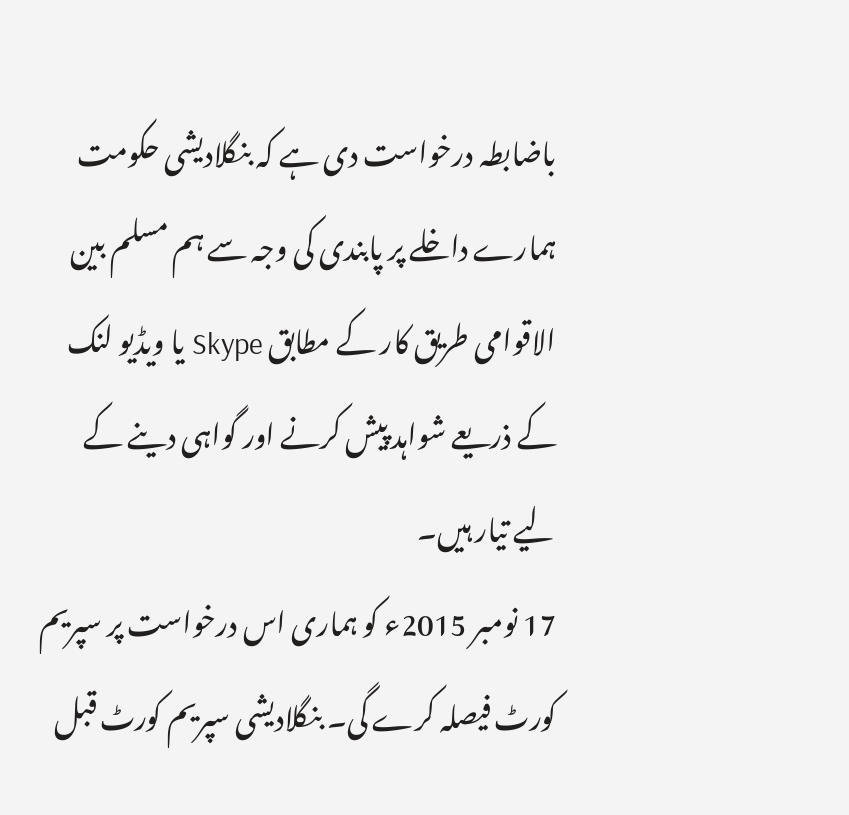باضابطہ درخواست دی ہے کہ بنگلادیشی حکومت ہمارے داخلے پر پابندی کی وجہ سے ہم مسلم بین الاقوامی طریق کار کے مطابق Skype یا ویڈیو لنک کے ذریعے شواہد پیش کرنے اور گواہی دینے کے لیے تیار ہیں۔
17 نومبر 2015ء کو ہماری اس درخواست پر سپریم کورٹ فیصلہ کرے گی۔ بنگلادیشی سپریم کورٹ قبل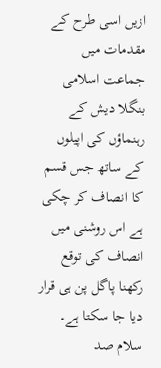ازیں اسی طرح کے مقدمات میں جماعت اسلامی بنگلا دیش کے رہنماؤں کی اپیلوں کے ساتھ جس قسم کا انصاف کر چکی ہے اس روشنی میں انصاف کی توقع رکھنا پاگل پن ہی قرار دیا جا سکتا ہے۔
سلام صد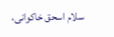سلام اسحق خاکوانی،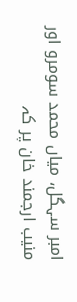امبر سہگل، میاں محمد سومرو اور منیب ارجمند خان پر کہ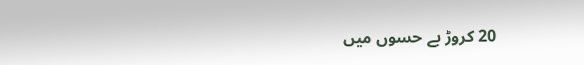20 کروڑ بے حسوں میں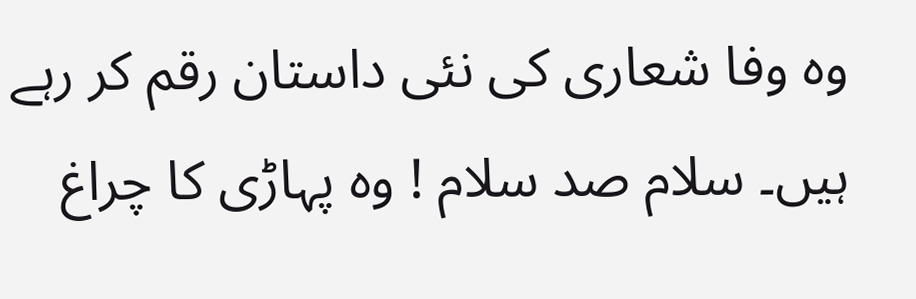وہ وفا شعاری کی نئی داستان رقم کر رہے ہیں۔ سلام صد سلام ! وہ پہاڑی کا چراغ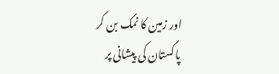اور زمین کا نمک بن کر پاکستان کی پیشانی پر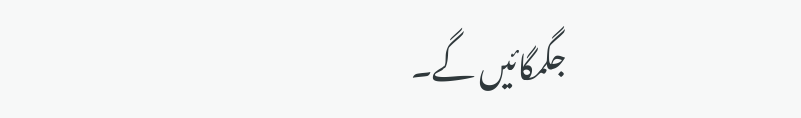جگمگائیں گے۔